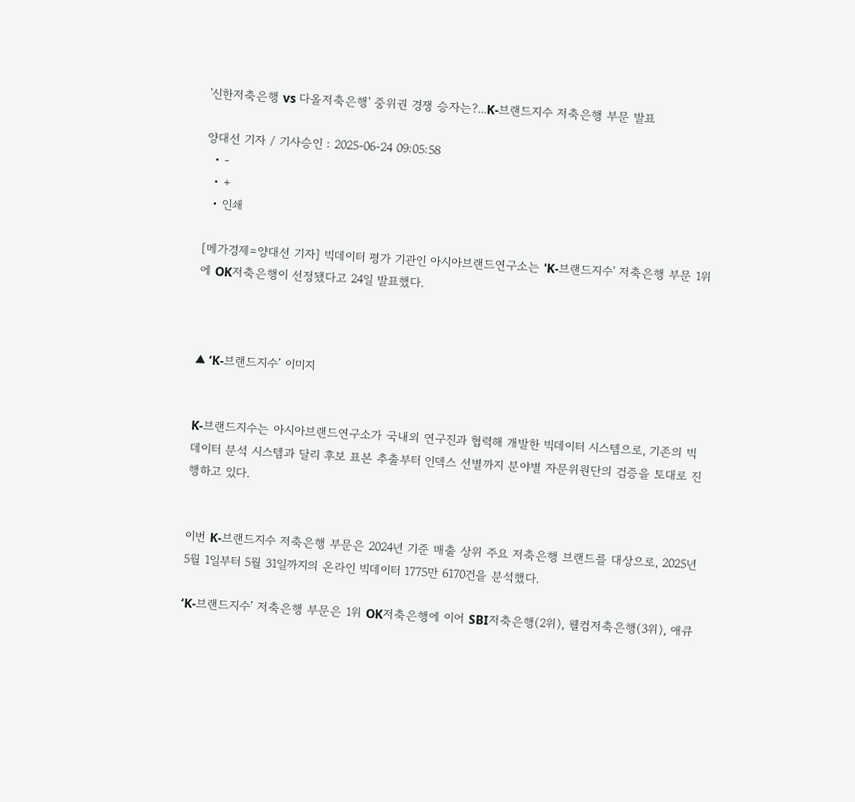'신한저축은행 vs 다올저축은행' 중위권 경쟁 승자는?...K-브랜드지수 저축은행 부문 발표

양대선 기자 / 기사승인 : 2025-06-24 09:05:58
  • -
  • +
  • 인쇄

[메가경제=양대선 기자] 빅데이터 평가 기관인 아시아브랜드연구소는 'K-브랜드지수' 저축은행 부문 1위에 OK저축은행이 선정됐다고 24일 발표했다.



▲ ‘K-브랜드지수’ 이미지


K-브랜드지수는 아시아브랜드연구소가 국내외 연구진과 협력해 개발한 빅데이터 시스템으로, 기존의 빅데이터 분석 시스템과 달리 후보 표본 추출부터 인덱스 선별까지 분야별 자문위원단의 검증을 토대로 진행하고 있다.


이번 K-브랜드지수 저축은행 부문은 2024년 기준 매출 상위 주요 저축은행 브랜드를 대상으로, 2025년 5월 1일부터 5월 31일까지의 온라인 빅데이터 1775만 6170건을 분석했다.

‘K-브랜드지수’ 저축은행 부문은 1위 OK저축은행에 이어 SBI저축은행(2위), 웰컴저축은행(3위), 애큐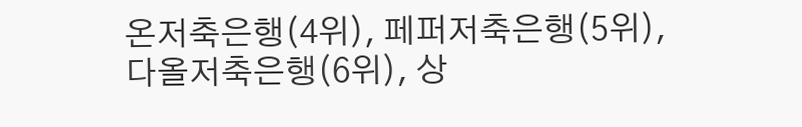온저축은행(4위), 페퍼저축은행(5위), 다올저축은행(6위), 상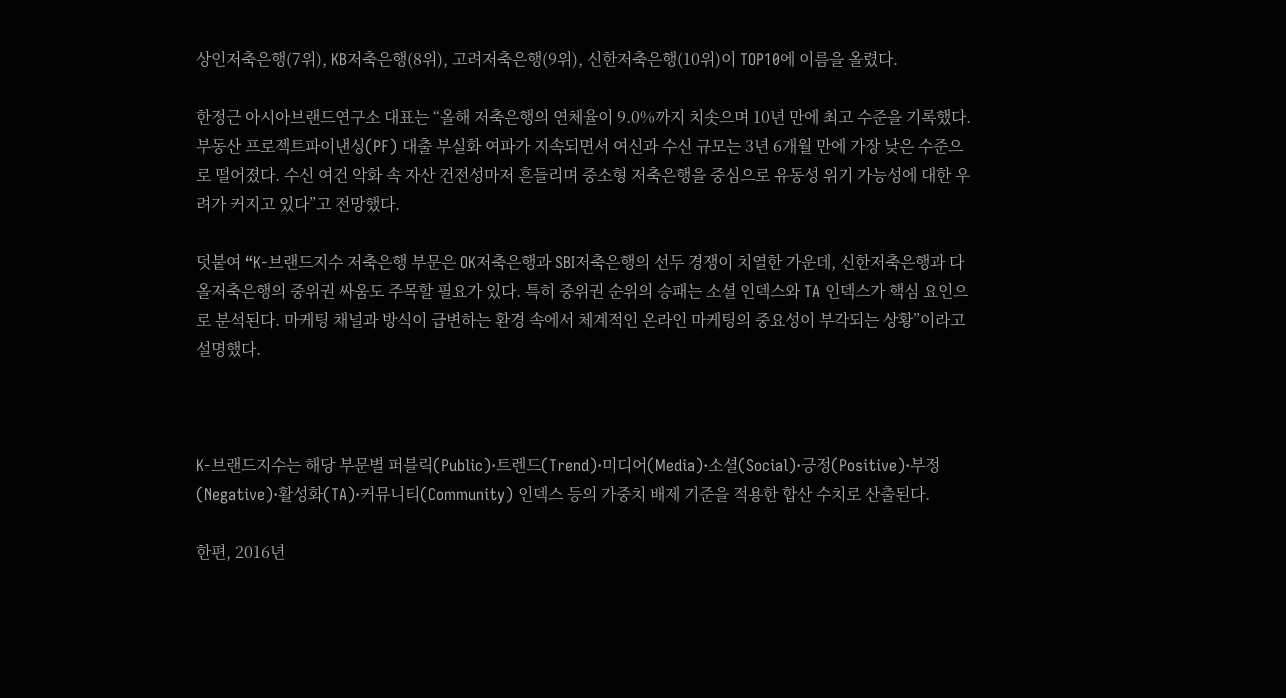상인저축은행(7위), KB저축은행(8위), 고려저축은행(9위), 신한저축은행(10위)이 TOP10에 이름을 올렸다.

한정근 아시아브랜드연구소 대표는 “올해 저축은행의 연체율이 9.0%까지 치솟으며 10년 만에 최고 수준을 기록했다. 부동산 프로젝트파이낸싱(PF) 대출 부실화 여파가 지속되면서 여신과 수신 규모는 3년 6개월 만에 가장 낮은 수준으로 떨어졌다. 수신 여건 악화 속 자산 건전성마저 흔들리며 중소형 저축은행을 중심으로 유동성 위기 가능성에 대한 우려가 커지고 있다”고 전망했다.

덧붙여 “K-브랜드지수 저축은행 부문은 OK저축은행과 SBI저축은행의 선두 경쟁이 치열한 가운데, 신한저축은행과 다올저축은행의 중위권 싸움도 주목할 필요가 있다. 특히 중위권 순위의 승패는 소셜 인덱스와 TA 인덱스가 핵심 요인으로 분석된다. 마케팅 채널과 방식이 급변하는 환경 속에서 체계적인 온라인 마케팅의 중요성이 부각되는 상황”이라고 설명했다.



K-브랜드지수는 해당 부문별 퍼블릭(Public)·트렌드(Trend)·미디어(Media)·소셜(Social)·긍정(Positive)·부정(Negative)·활성화(TA)·커뮤니티(Community) 인덱스 등의 가중치 배제 기준을 적용한 합산 수치로 산출된다.

한편, 2016년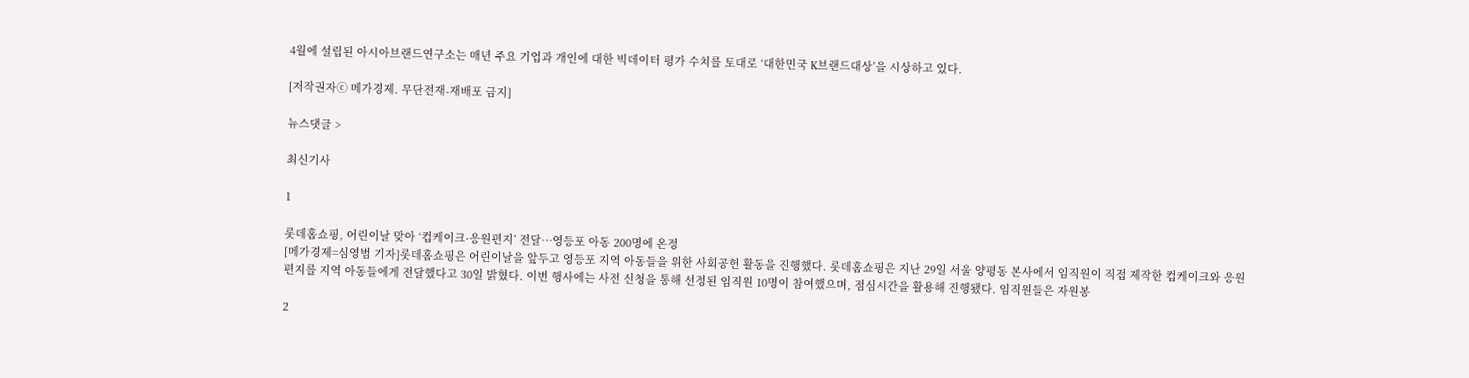4월에 설립된 아시아브랜드연구소는 매년 주요 기업과 개인에 대한 빅데이터 평가 수치를 토대로 ‘대한민국 K브랜드대상’을 시상하고 있다.

[저작권자ⓒ 메가경제. 무단전재-재배포 금지]

뉴스댓글 >

최신기사

1

롯데홈쇼핑, 어린이날 맞아 ‘컵케이크·응원편지’ 전달…영등포 아동 200명에 온정
[메가경제=심영범 기자]롯데홈쇼핑은 어린이날을 앞두고 영등포 지역 아동들을 위한 사회공헌 활동을 진행했다. 롯데홈쇼핑은 지난 29일 서울 양평동 본사에서 임직원이 직접 제작한 컵케이크와 응원 편지를 지역 아동들에게 전달했다고 30일 밝혔다. 이번 행사에는 사전 신청을 통해 선정된 임직원 10명이 참여했으며, 점심시간을 활용해 진행됐다. 임직원들은 자원봉

2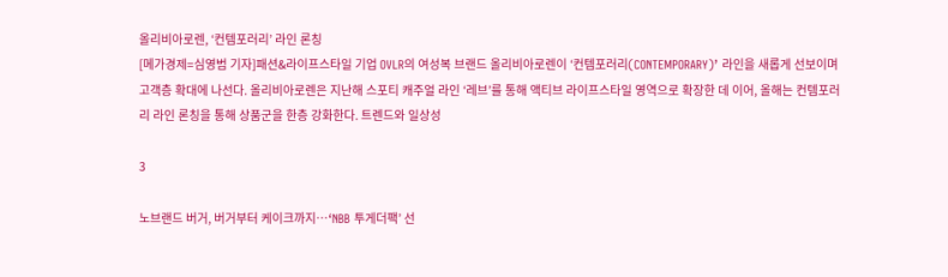올리비아로렌, ‘컨템포러리’ 라인 론칭
[메가경제=심영범 기자]패션&라이프스타일 기업 OVLR의 여성복 브랜드 올리비아로렌이 ‘컨템포러리(CONTEMPORARY)’ 라인을 새롭게 선보이며 고객층 확대에 나선다. 올리비아로렌은 지난해 스포티 캐주얼 라인 ‘레브’를 통해 액티브 라이프스타일 영역으로 확장한 데 이어, 올해는 컨템포러리 라인 론칭을 통해 상품군을 한층 강화한다. 트렌드와 일상성

3

노브랜드 버거, 버거부터 케이크까지…‘NBB 투게더팩’ 선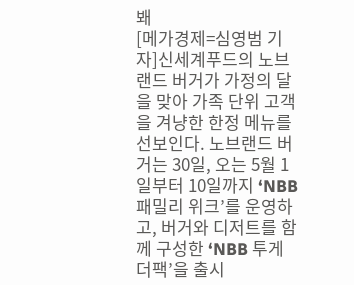봬
[메가경제=심영범 기자]신세계푸드의 노브랜드 버거가 가정의 달을 맞아 가족 단위 고객을 겨냥한 한정 메뉴를 선보인다. 노브랜드 버거는 30일, 오는 5월 1일부터 10일까지 ‘NBB 패밀리 위크’를 운영하고, 버거와 디저트를 함께 구성한 ‘NBB 투게더팩’을 출시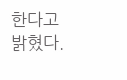한다고 밝혔다.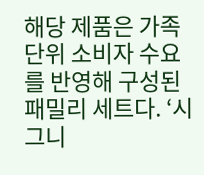해당 제품은 가족 단위 소비자 수요를 반영해 구성된 패밀리 세트다. ‘시그니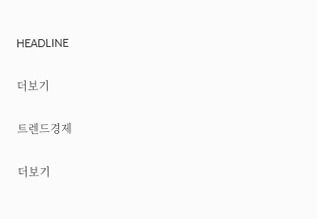HEADLINE

더보기

트렌드경제

더보기